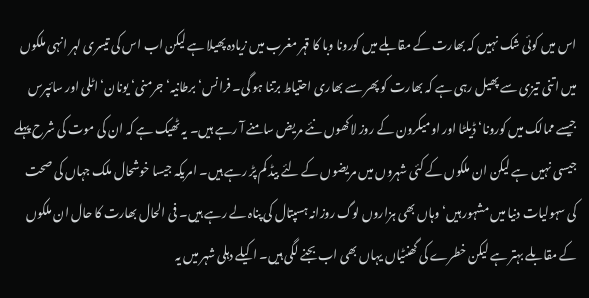اس میں کوئی شک نہیں کہ بھارت کے مقابلے میں کورونا وبا کا قہر مغرب میں زیادہ پھیلا ہے لیکن اب اس کی تیسری لہر انہی ملکوں میں اتنی تیزی سے پھیل رہی ہے کہ بھارت کو پھر سے بھاری احتیاط برتنا ہو گی۔ فرانس‘ برطانیہ‘ جرمنی‘ یونان‘ اٹلی اور سائپرس جیسے ممالک میں کورونا‘ ڈیلٹا اور اومیکرون کے روز لاکھوں نئے مریض سامنے آ رہے ہیں۔ یہ ٹھیک ہے کہ ان کی موت کی شرح پہلے جیسی نہیں ہے لیکن ان ملکوں کے کئی شہروں میں مریضوں کے لئے بیڈ کم پڑ رہے ہیں۔ امریکہ جیسا خوشحال ملک جہاں کی صحت کی سہولیات دنیا میں مشہور ہیں‘ وہاں بھی ہزاروں لوگ روزانہ ہسپتال کی پناہ لے رہے ہیں۔ فی الحال بھارت کا حال ان ملکوں کے مقابلے بہتر ہے لیکن خطرے کی گھنٹیاں یہاں بھی اب بجنے لگی ہیں۔ اکیلے دہلی شہر میں یہ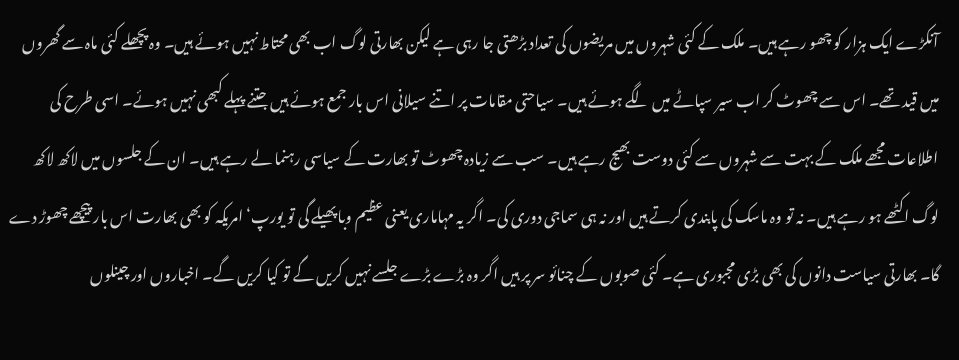آنکڑے ایک ہزار کو چھو رہے ہیں۔ ملک کے کئی شہروں میں مریضوں کی تعداد بڑھتی جا رہی ہے لیکن بھارتی لوگ اب بھی محتاط نہیں ہوئے ہیں۔ وہ پچھلے کئی ماہ سے گھروں میں قید تھے۔ اس سے چھوٹ کر اب سیر سپاٹے میں لگے ہوئے ہیں۔ سیاحتی مقامات پر اتنے سیلانی اس بار جمع ہوئے ہیں جتنے پہلے کبھی نہیں ہوئے۔ اسی طرح کی اطلاعات مجھے ملک کے بہت سے شہروں سے کئی دوست بھیج رہے ہیں۔ سب سے زیادہ چھوٹ تو بھارت کے سیاسی رہنما لے رہے ہیں۔ ان کے جلسوں میں لاکھ لاکھ لوگ اکٹھے ہو رہے ہیں۔ نہ تو وہ ماسک کی پابندی کرتے ہیں اور نہ ہی سماجی دوری کی۔ اگر یہ مہاماری یعنی عظیم وبا پھیلے گی تو یورپ‘ امریکہ کو بھی بھارت اس بار پیچھے چھوڑ دے گا۔ بھارتی سیاست دانوں کی بھی بڑی مجبوری ہے۔ کئی صوبوں کے چنائو سر پر ہیں اگر وہ بڑے بڑے جلسے نہیں کریں گے تو کیا کریں گے۔ اخباروں اور چینلوں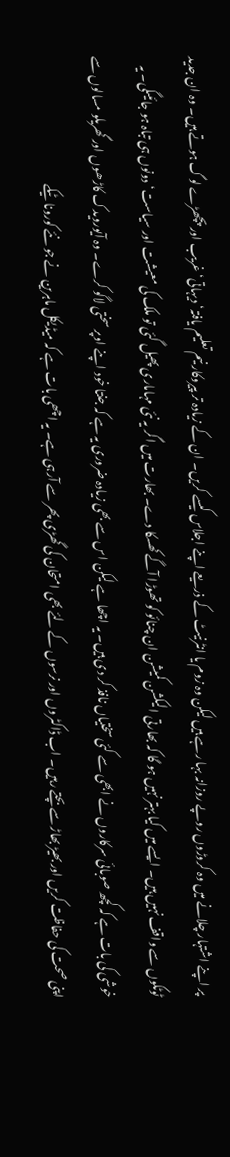پر اپنے اشتہار چلانے میں وہ کروڑوں روپے روزانہ بہا رہے ہیں لیکن وہ زوم یا انٹرنیٹ کے ذریعے اپنے اجلاس کیسے کریں۔ ان کے زیادہ تر پیروکار نیم تعلیم یافتہ‘ دیہاتی‘ غریب اور پچھڑے لوگ ہوتے ہیں۔ وہ ان جدید ٹوٹکوں سے واقف نہیں ہیں۔ ایسے میں کیا بہتر نہیں ہو گا کہ بھارتی الیکشن کمیشن ان چنائو کو تھوڑا آگے کھسکا دے۔ بھارت میں اگر یہ نئی مہاماری پھیل گئی تو ملک کی معیشت اور سیاست‘ دونوں ہی تباہ ہو جائیںگی۔ یہ خوشی کی بات ہے کہ کچھ صوبائی سرکاروں نے ابھی سے کئی سختیاں نافذ کر دی ہیں۔ یہ اچھا ہے لیکن اس سے بھی زیادہ ضروری یہ ہے کہ جنتا خود اپنے اوپر سختی لاگو کرے۔ وہ آیورویدک کاڑھوں اور گھریلو مسالوں سے اپنی صحت کی حفاظت کریں اور بھیڑ بھاڑ سے بچتے رہیں۔ اب ڈاکٹروں اور نرسوں کے لئے بھی امتحان کی گھڑی پھر سے آرہی ہے۔ یہ اچھی بات ہے کہ میڈیکل ماہرین نے جو نئے کورونا ٹیکے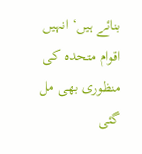بنائے ہیں‘ انہیں اقوام متحدہ کی منظوری بھی مل گئی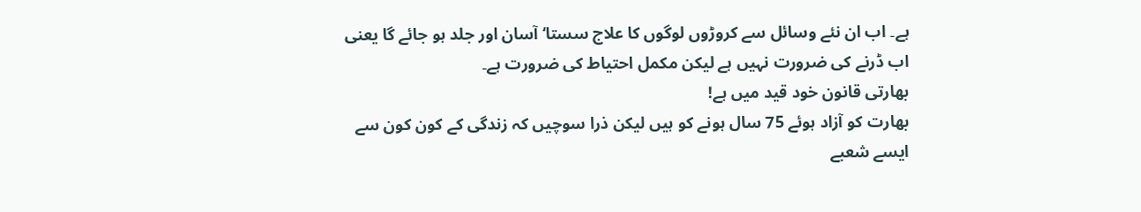ہے۔ اب ان نئے وسائل سے کروڑوں لوگوں کا علاج سستا‘ آسان اور جلد ہو جائے گا یعنی اب ڈرنے کی ضرورت نہیں ہے لیکن مکمل احتیاط کی ضرورت ہے۔
بھارتی قانون خود قید میں ہے!
بھارت کو آزاد ہوئے 75 سال ہونے کو ہیں لیکن ذرا سوچیں کہ زندگی کے کون کون سے ایسے شعبے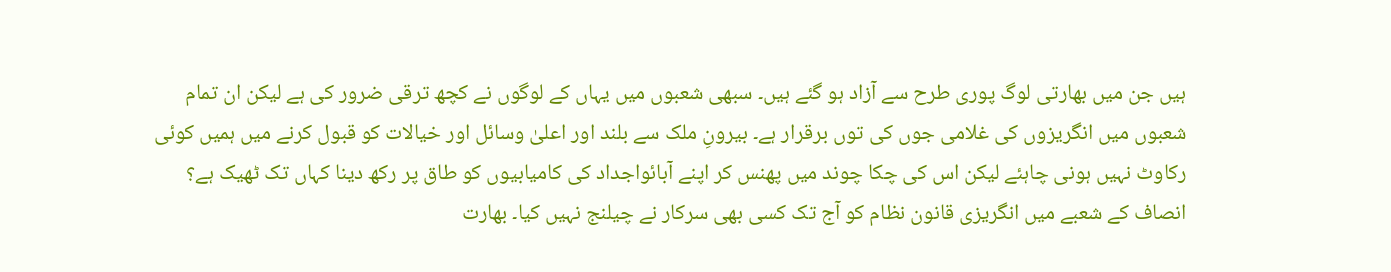ہیں جن میں بھارتی لوگ پوری طرح سے آزاد ہو گئے ہیں۔ سبھی شعبوں میں یہاں کے لوگوں نے کچھ ترقی ضرور کی ہے لیکن ان تمام شعبوں میں انگریزوں کی غلامی جوں کی توں برقرار ہے۔ بیرونِ ملک سے بلند اور اعلیٰ وسائل اور خیالات کو قبول کرنے میں ہمیں کوئی رکاوٹ نہیں ہونی چاہئے لیکن اس کی چکا چوند میں پھنس کر اپنے آبائواجداد کی کامیابیوں کو طاق پر رکھ دینا کہاں تک ٹھیک ہے؟ انصاف کے شعبے میں انگریزی قانون نظام کو آج تک کسی بھی سرکار نے چیلنج نہیں کیا۔ بھارت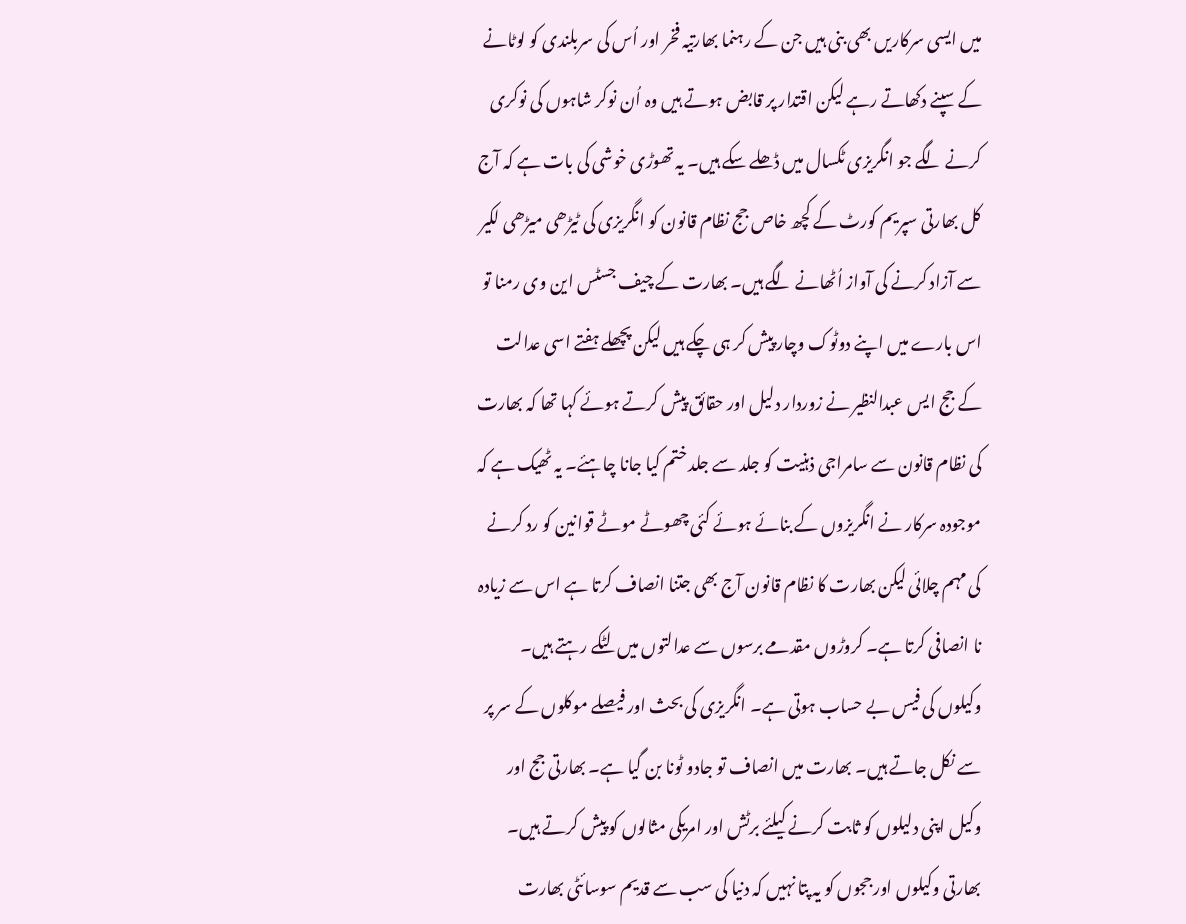میں ایسی سرکاریں بھی بنی ہیں جن کے رہنما بھارتیہ فخر اور اُس کی سربلندی کو لوٹانے کے سپنے دکھاتے رہے لیکن اقتدار پر قابض ہوتے ہیں وہ اُن نوکر شاہوں کی نوکری کرنے لگے جو انگریزی ٹکسال میں ڈھلے سکے ہیں۔ یہ تھوڑی خوشی کی بات ہے کہ آج کل بھارتی سپریم کورٹ کے کچھ خاص جج نظام قانون کو انگریزی کی ٹیڑھی میڑھی لکیر سے آزاد کرنے کی آواز اُٹھانے لگے ہیں۔ بھارت کے چیف جسٹس این وی رمنا تو اس بارے میں اپنے دوٹوک وچار پیش کر ہی چکے ہیں لیکن پچھلے ہفتے اسی عدالت کے جج ایس عبدالنظیر نے زوردار دلیل اور حقائق پیش کرتے ہوئے کہا تھا کہ بھارت کی نظام قانون سے سامراجی ذہنیت کو جلد سے جلد ختم کیا جانا چاہئے۔ یہ ٹھیک ہے کہ موجودہ سرکار نے انگریزوں کے بنائے ہوئے کئی چھوٹے موٹے قوانین کو رد کرنے کی مہم چلائی لیکن بھارت کا نظام قانون آج بھی جتنا انصاف کرتا ہے اس سے زیادہ نا انصافی کرتا ہے۔ کروڑوں مقدمے برسوں سے عدالتوں میں لٹکے رہتے ہیں۔ وکیلوں کی فیس بے حساب ہوتی ہے۔ انگریزی کی بحث اور فیصلے موکلوں کے سر پر سے نکل جاتے ہیں۔ بھارت میں انصاف تو جادو ٹونا بن گیا ہے۔ بھارتی جج اور وکیل اپنی دلیلوں کو ثابت کرنے کیلئے برٹش اور امریکی مثالوں کو پیش کرتے ہیں۔ بھارتی وکیلوں اور ججوں کو یہ پتا نہیں کہ دنیا کی سب سے قدیم سوسائٹی بھارت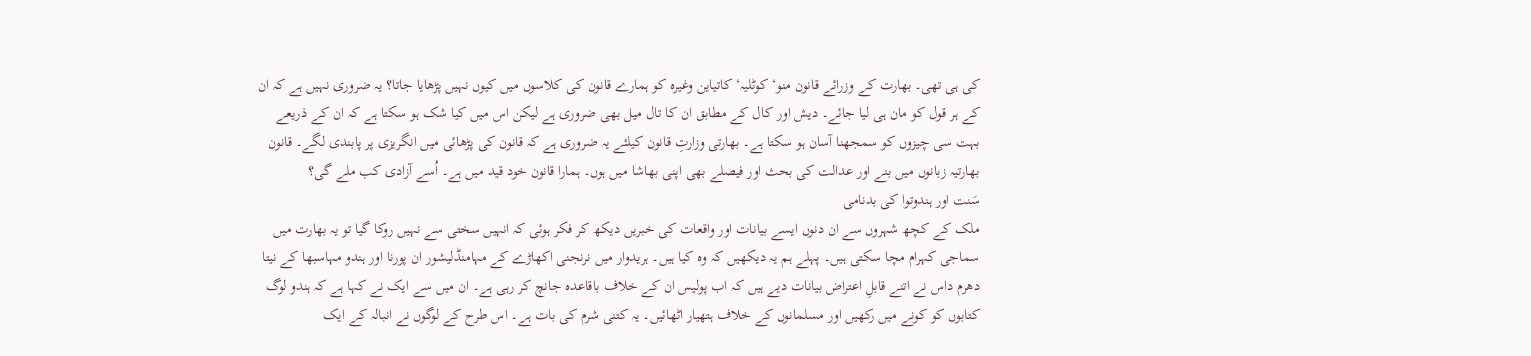کی ہی تھی۔ بھارت کے وزرائے قانون منو‘ کوٹلیہ‘ کاتیاین وغیرہ کو ہمارے قانون کی کلاسوں میں کیوں نہیں پڑھایا جاتا؟ یہ ضروری نہیں ہے کہ ان کے ہر قول کو مان ہی لیا جائے۔ دیش اور کال کے مطابق ان کا تال میل بھی ضروری ہے لیکن اس میں کیا شک ہو سکتا ہے کہ ان کے ذریعے بہت سی چیزوں کو سمجھنا آسان ہو سکتا ہے۔ بھارتی وزارتِ قانون کیلئے یہ ضروری ہے کہ قانون کی پڑھائی میں انگریزی پر پابندی لگے۔ قانون بھارتیہ زبانوں میں بنے اور عدالت کی بحث اور فیصلے بھی اپنی بھاشا میں ہوں۔ ہمارا قانون خود قید میں ہے۔ اُسے آزادی کب ملے گی؟
سَنت اور ہندوتوا کی بدنامی
ملک کے کچھ شہروں سے ان دنوں ایسے بیانات اور واقعات کی خبریں دیکھ کر فکر ہوئی کہ انہیں سختی سے نہیں روکا گیا تو یہ بھارت میں سماجی کہرام مچا سکتی ہیں۔ پہلے ہم یہ دیکھیں کہ وہ کیا ہیں۔ ہریدوار میں نرنجنی اکھاڑے کے مہامنڈلیشور ان پورنا اور ہندو مہاسبھا کے نیتا دھرم داس نے اتنے قابلِ اعتراض بیانات دیے ہیں کہ اب پولیس ان کے خلاف باقاعدہ جانچ کر رہی ہے۔ ان میں سے ایک نے کہا ہے کہ ہندو لوگ کتابوں کو کونے میں رکھیں اور مسلمانوں کے خلاف ہتھیار اٹھائیں۔ یہ کتنی شرم کی بات ہے۔ اس طرح کے لوگوں نے انبالہ کے ایک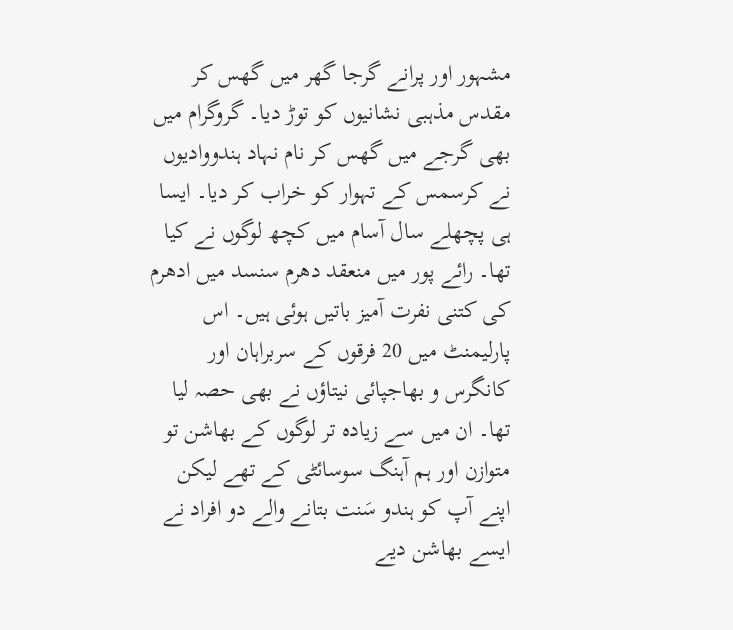مشہور اور پرانے گرجا گھر میں گھس کر مقدس مذہبی نشانیوں کو توڑ دیا۔ گروگرام میں بھی گرجے میں گھس کر نام نہاد ہندووادیوں نے کرسمس کے تہوار کو خراب کر دیا۔ ایسا ہی پچھلے سال آسام میں کچھ لوگوں نے کیا تھا۔ رائے پور میں منعقد دھرم سنسد میں ادھرم کی کتنی نفرت آمیز باتیں ہوئی ہیں۔ اس پارلیمنٹ میں 20 فرقوں کے سربراہان اور کانگرس و بھاجپائی نیتاؤں نے بھی حصہ لیا تھا۔ ان میں سے زیادہ تر لوگوں کے بھاشن تو متوازن اور ہم آہنگ سوسائٹی کے تھے لیکن اپنے آپ کو ہندو سَنت بتانے والے دو افراد نے ایسے بھاشن دیے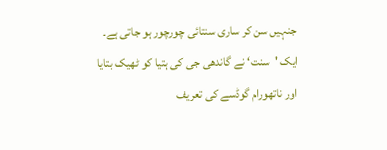جنہیں سن کر ساری سنتائی چورچور ہو جاتی ہے۔ ایک 'سنت‘ نے گاندھی جی کی ہتیا کو ٹھیک بتایا اور ناتھورام گوڈسے کی تعریف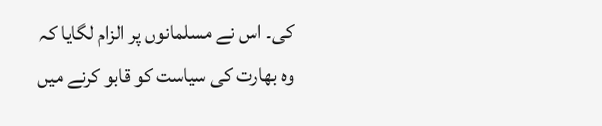کی۔ اس نے مسلمانوں پر الزام لگایا کہ وہ بھارت کی سیاست کو قابو کرنے میں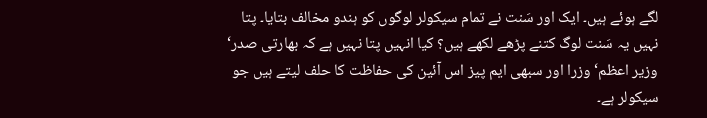لگے ہوئے ہیں۔ ایک اور سَنت نے تمام سیکولر لوگوں کو ہندو مخالف بتایا۔ پتا نہیں یہ سَنت لوگ کتنے پڑھے لکھے ہیں؟ کیا انہیں پتا نہیں ہے کہ بھارتی صدر‘ وزیر اعظم‘ وزرا اور سبھی ایم پیز اس آئین کی حفاظت کا حلف لیتے ہیں جو سیکولر ہے۔